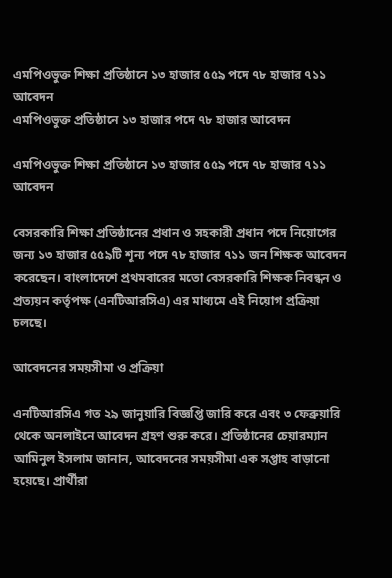এমপিওভুক্ত শিক্ষা প্রতিষ্ঠানে ১৩ হাজার ৫৫৯ পদে ৭৮ হাজার ৭১১ আবেদন
এমপিওভুক্ত প্রতিষ্ঠানে ১৩ হাজার পদে ৭৮ হাজার আবেদন

এমপিওভুক্ত শিক্ষা প্রতিষ্ঠানে ১৩ হাজার ৫৫৯ পদে ৭৮ হাজার ৭১১ আবেদন

বেসরকারি শিক্ষা প্রতিষ্ঠানের প্রধান ও সহকারী প্রধান পদে নিয়োগের জন্য ১৩ হাজার ৫৫৯টি শূন্য পদে ৭৮ হাজার ৭১১ জন শিক্ষক আবেদন করেছেন। বাংলাদেশে প্রথমবারের মতো বেসরকারি শিক্ষক নিবন্ধন ও প্রত্যয়ন কর্তৃপক্ষ (এনটিআরসিএ) এর মাধ্যমে এই নিয়োগ প্রক্রিয়া চলছে।

আবেদনের সময়সীমা ও প্রক্রিয়া

এনটিআরসিএ গত ২৯ জানুয়ারি বিজ্ঞপ্তি জারি করে এবং ৩ ফেব্রুয়ারি থেকে অনলাইনে আবেদন গ্রহণ শুরু করে। প্রতিষ্ঠানের চেয়ারম্যান আমিনুল ইসলাম জানান, আবেদনের সময়সীমা এক সপ্তাহ বাড়ানো হয়েছে। প্রার্থীরা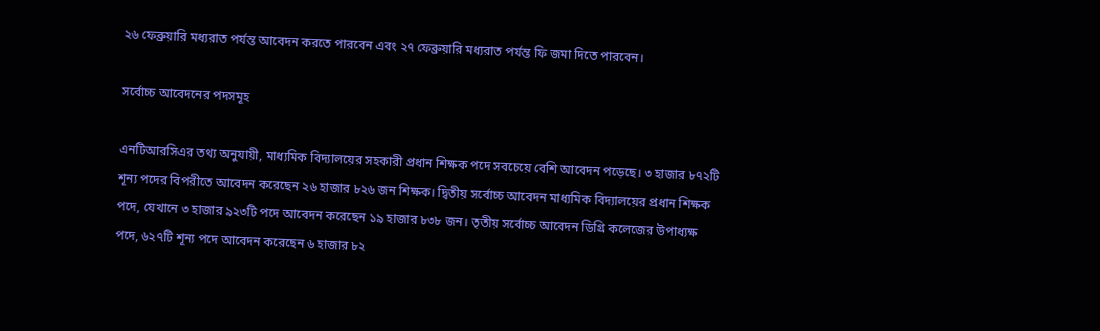২৬ ফেব্রুয়ারি মধ্যরাত পর্যন্ত আবেদন করতে পারবেন এবং ২৭ ফেব্রুয়ারি মধ্যরাত পর্যন্ত ফি জমা দিতে পারবেন।

সর্বোচ্চ আবেদনের পদসমূহ

এনটিআরসিএর তথ্য অনুযায়ী, মাধ্যমিক বিদ্যালয়ের সহকারী প্রধান শিক্ষক পদে সবচেয়ে বেশি আবেদন পড়েছে। ৩ হাজার ৮৭২টি শূন্য পদের বিপরীতে আবেদন করেছেন ২৬ হাজার ৮২৬ জন শিক্ষক। দ্বিতীয় সর্বোচ্চ আবেদন মাধ্যমিক বিদ্যালয়ের প্রধান শিক্ষক পদে, যেখানে ৩ হাজার ৯২৩টি পদে আবেদন করেছেন ১৯ হাজার ৮৩৮ জন। তৃতীয় সর্বোচ্চ আবেদন ডিগ্রি কলেজের উপাধ্যক্ষ পদে, ৬২৭টি শূন্য পদে আবেদন করেছেন ৬ হাজার ৮২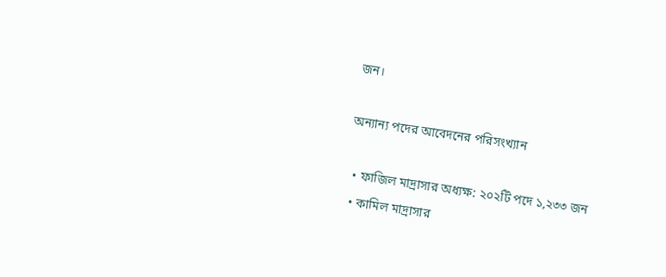জন।

অন্যান্য পদের আবেদনের পরিসংখ্যান

  • ফাজিল মাদ্রাসার অধ্যক্ষ: ২০২টি পদে ১,২৩৩ জন
  • কামিল মাদ্রাসার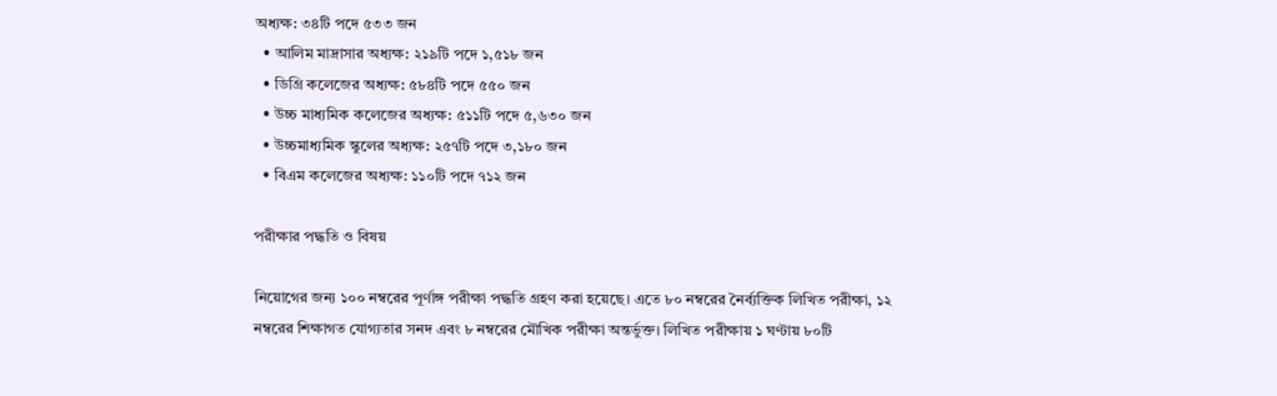অধ্যক্ষ: ৩৪টি পদে ৫৩৩ জন
  • আলিম মাদ্রাসার অধ্যক্ষ: ২১৯টি পদে ১,৫১৮ জন
  • ডিগ্রি কলেজের অধ্যক্ষ: ৫৮৪টি পদে ৫৫০ জন
  • উচ্চ মাধ্যমিক কলেজের অধ্যক্ষ: ৫১১টি পদে ৫,৬৩০ জন
  • উচ্চমাধ্যমিক স্কুলের অধ্যক্ষ: ২৫৭টি পদে ৩,১৮০ জন
  • বিএম কলেজের অধ্যক্ষ: ১১০টি পদে ৭১২ জন

পরীক্ষার পদ্ধতি ও বিষয়

নিয়োগের জন্য ১০০ নম্বরের পূর্ণাঙ্গ পরীক্ষা পদ্ধতি গ্রহণ করা হয়েছে। এতে ৮০ নম্বরের নৈর্ব্যক্তিক লিখিত পরীক্ষা, ১২ নম্বরের শিক্ষাগত যোগ্যতার সনদ এবং ৮ নম্বরের মৌখিক পরীক্ষা অন্তর্ভুক্ত। লিখিত পরীক্ষায় ১ ঘণ্টায় ৮০টি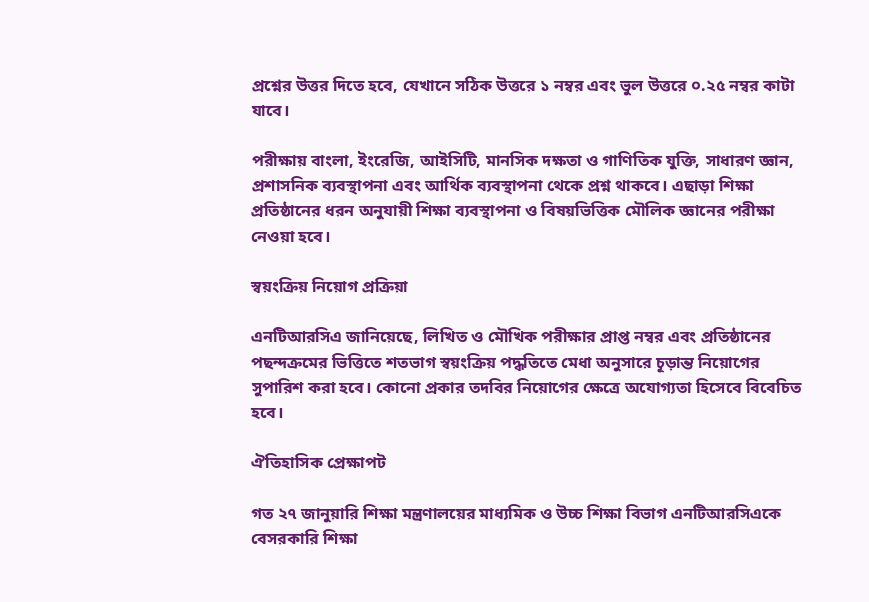প্রশ্নের উত্তর দিতে হবে, যেখানে সঠিক উত্তরে ১ নম্বর এবং ভুল উত্তরে ০.২৫ নম্বর কাটা যাবে।

পরীক্ষায় বাংলা, ইংরেজি, আইসিটি, মানসিক দক্ষতা ও গাণিতিক যুক্তি, সাধারণ জ্ঞান, প্রশাসনিক ব্যবস্থাপনা এবং আর্থিক ব্যবস্থাপনা থেকে প্রশ্ন থাকবে। এছাড়া শিক্ষা প্রতিষ্ঠানের ধরন অনুযায়ী শিক্ষা ব্যবস্থাপনা ও বিষয়ভিত্তিক মৌলিক জ্ঞানের পরীক্ষা নেওয়া হবে।

স্বয়ংক্রিয় নিয়োগ প্রক্রিয়া

এনটিআরসিএ জানিয়েছে, লিখিত ও মৌখিক পরীক্ষার প্রাপ্ত নম্বর এবং প্রতিষ্ঠানের পছন্দক্রমের ভিত্তিতে শতভাগ স্বয়ংক্রিয় পদ্ধতিতে মেধা অনুসারে চূড়ান্ত নিয়োগের সুপারিশ করা হবে। কোনো প্রকার তদবির নিয়োগের ক্ষেত্রে অযোগ্যতা হিসেবে বিবেচিত হবে।

ঐতিহাসিক প্রেক্ষাপট

গত ২৭ জানুয়ারি শিক্ষা মন্ত্রণালয়ের মাধ্যমিক ও উচ্চ শিক্ষা বিভাগ এনটিআরসিএকে বেসরকারি শিক্ষা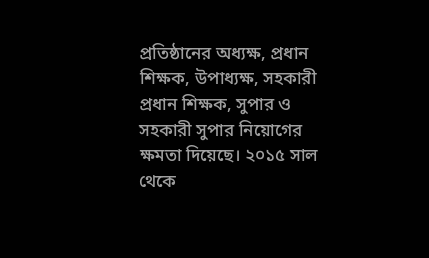প্রতিষ্ঠানের অধ্যক্ষ, প্রধান শিক্ষক, উপাধ্যক্ষ, সহকারী প্রধান শিক্ষক, সুপার ও সহকারী সুপার নিয়োগের ক্ষমতা দিয়েছে। ২০১৫ সাল থেকে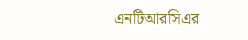এনটিআরসিএর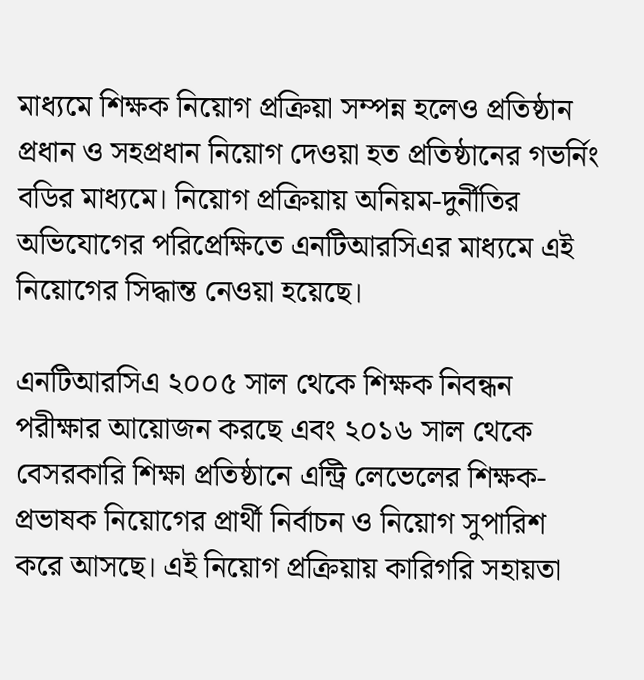মাধ্যমে শিক্ষক নিয়োগ প্রক্রিয়া সম্পন্ন হলেও প্রতিষ্ঠান প্রধান ও সহপ্রধান নিয়োগ দেওয়া হত প্রতিষ্ঠানের গভর্নিং বডির মাধ্যমে। নিয়োগ প্রক্রিয়ায় অনিয়ম-দুর্নীতির অভিযোগের পরিপ্রেক্ষিতে এনটিআরসিএর মাধ্যমে এই নিয়োগের সিদ্ধান্ত নেওয়া হয়েছে।

এনটিআরসিএ ২০০৫ সাল থেকে শিক্ষক নিবন্ধন পরীক্ষার আয়োজন করছে এবং ২০১৬ সাল থেকে বেসরকারি শিক্ষা প্রতিষ্ঠানে এন্ট্রি লেভেলের শিক্ষক-প্রভাষক নিয়োগের প্রার্থী নির্বাচন ও নিয়োগ সুপারিশ করে আসছে। এই নিয়োগ প্রক্রিয়ায় কারিগরি সহায়তা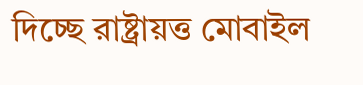দিচ্ছে রাষ্ট্রায়ত্ত মোবাইল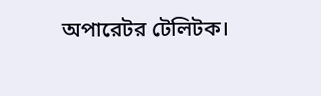অপারেটর টেলিটক।